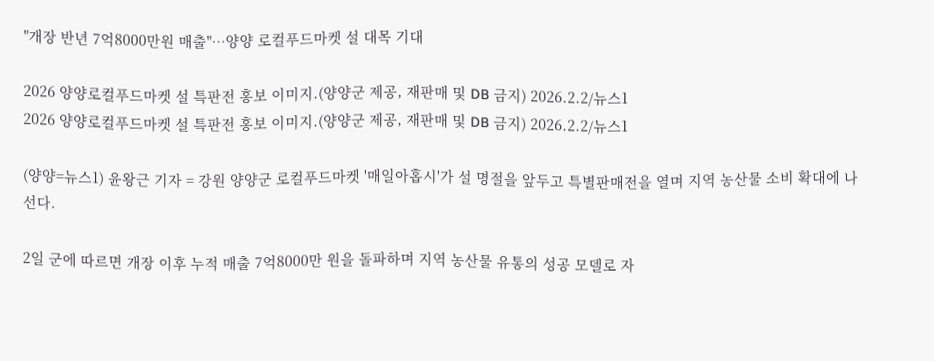"개장 반년 7억8000만원 매출"…양양 로컬푸드마켓 설 대목 기대

2026 양양로컬푸드마켓 설 특판전 홍보 이미지.(양양군 제공, 재판매 및 DB 금지) 2026.2.2/뉴스1
2026 양양로컬푸드마켓 설 특판전 홍보 이미지.(양양군 제공, 재판매 및 DB 금지) 2026.2.2/뉴스1

(양양=뉴스1) 윤왕근 기자 = 강원 양양군 로컬푸드마켓 '매일아홉시'가 설 명절을 앞두고 특별판매전을 열며 지역 농산물 소비 확대에 나선다.

2일 군에 따르면 개장 이후 누적 매출 7억8000만 원을 돌파하며 지역 농산물 유통의 성공 모델로 자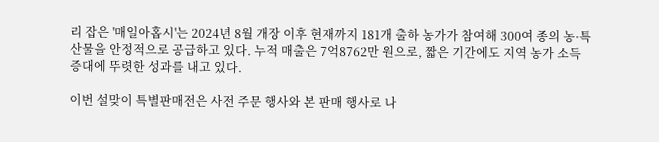리 잡은 '매일아홉시'는 2024년 8월 개장 이후 현재까지 181개 출하 농가가 참여해 300여 종의 농·특산물을 안정적으로 공급하고 있다. 누적 매출은 7억8762만 원으로, 짧은 기간에도 지역 농가 소득 증대에 뚜렷한 성과를 내고 있다.

이번 설맞이 특별판매전은 사전 주문 행사와 본 판매 행사로 나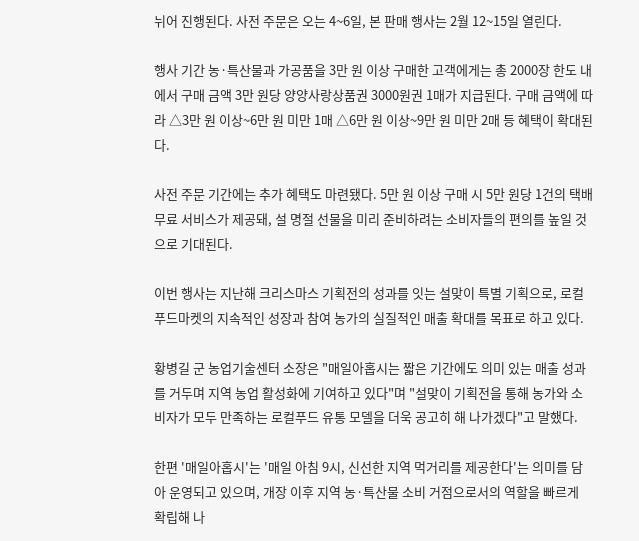뉘어 진행된다. 사전 주문은 오는 4~6일, 본 판매 행사는 2월 12~15일 열린다.

행사 기간 농·특산물과 가공품을 3만 원 이상 구매한 고객에게는 총 2000장 한도 내에서 구매 금액 3만 원당 양양사랑상품권 3000원권 1매가 지급된다. 구매 금액에 따라 △3만 원 이상~6만 원 미만 1매 △6만 원 이상~9만 원 미만 2매 등 혜택이 확대된다.

사전 주문 기간에는 추가 혜택도 마련됐다. 5만 원 이상 구매 시 5만 원당 1건의 택배 무료 서비스가 제공돼, 설 명절 선물을 미리 준비하려는 소비자들의 편의를 높일 것으로 기대된다.

이번 행사는 지난해 크리스마스 기획전의 성과를 잇는 설맞이 특별 기획으로, 로컬푸드마켓의 지속적인 성장과 참여 농가의 실질적인 매출 확대를 목표로 하고 있다.

황병길 군 농업기술센터 소장은 "매일아홉시는 짧은 기간에도 의미 있는 매출 성과를 거두며 지역 농업 활성화에 기여하고 있다"며 "설맞이 기획전을 통해 농가와 소비자가 모두 만족하는 로컬푸드 유통 모델을 더욱 공고히 해 나가겠다"고 말했다.

한편 '매일아홉시'는 '매일 아침 9시, 신선한 지역 먹거리를 제공한다'는 의미를 담아 운영되고 있으며, 개장 이후 지역 농·특산물 소비 거점으로서의 역할을 빠르게 확립해 나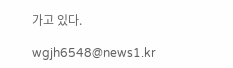가고 있다.

wgjh6548@news1.kr